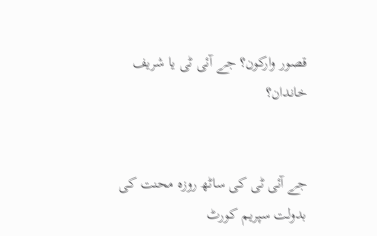قصور وارکون؟ جے آئی ٹی یا شریف خاندان؟


جے آئی ٹی کی ساٹھ روزہ محنت کی بدولت سپریم کورٹ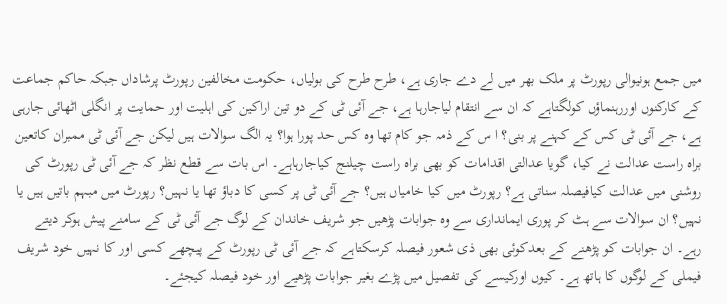میں جمع ہونیوالی رپورٹ پر ملک بھر میں لے دے جاری ہے، طرح طرح کی بولیاں، حکومت مخالفین رپورٹ پرشاداں جبکہ حاکم جماعت کے کارکنوں اوررہنماؤں کولگتاہے کہ ان سے انتقام لیاجارہا ہے، جے آئی ٹی کے دو تین اراکین کی اہلیت اور حمایت پر انگلی اٹھائی جارہی ہے، جے آئی ٹی کس کے کہنے پر بنی؟ ا س کے ذمہ جو کام تھا وہ کس حد پورا ہوا؟ یہ الگ سوالات ہیں لیکن جے آئی ٹی ممبران کاتعین براہ راست عدالت نے کیا، گویا عدالتی اقدامات کو بھی براہ راست چیلنج کیاجارہاہے۔ اس بات سے قطع نظر کہ جے آئی ٹی رپورٹ کی روشنی میں عدالت کیافیصلہ سناتی ہے؟ رپورٹ میں کیا خامیاں ہیں؟ جے آئی ٹی پر کسی کا دباؤ تھا یا نہیں؟ رپورٹ میں مبہم باتیں ہیں یا نہیں؟ ان سوالات سے ہٹ کر پوری ایمانداری سے وہ جوابات پڑھیں جو شریف خاندان کے لوگ جے آئی ٹی کے سامنے پیش ہوکر دیتے رہے۔ ان جوابات کو پڑھنے کے بعدکوئی بھی ذی شعور فیصلہ کرسکتاہے کہ جے آئی ٹی رپورٹ کے پیچھے کسی اور کا نہیں خود شریف فیملی کے لوگوں کا ہاتھ ہے۔ کیوں اورکیسے کی تفصیل میں پڑے بغیر جوابات پڑھیے اور خود فیصلہ کیجئے۔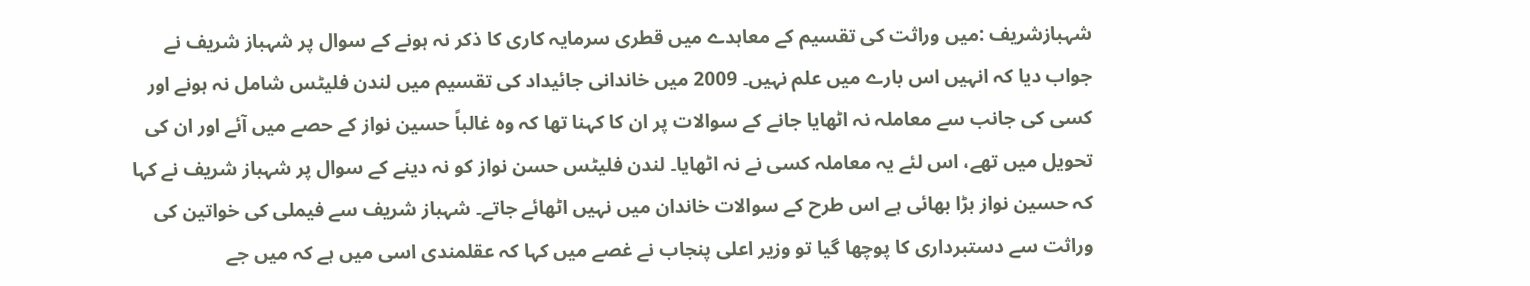شہبازشریف :میں وراثت کی تقسیم کے معاہدے میں قطری سرمایہ کاری کا ذکر نہ ہونے کے سوال پر شہباز شریف نے جواب دیا کہ انہیں اس بارے میں علم نہیں۔ 2009 میں خاندانی جائیداد کی تقسیم میں لندن فلیٹس شامل نہ ہونے اور کسی کی جانب سے معاملہ نہ اٹھایا جانے کے سوالات پر ان کا کہنا تھا کہ وہ غالباً حسین نواز کے حصے میں آئے اور ان کی تحویل میں تھے، اس لئے یہ معاملہ کسی نے نہ اٹھایا۔ لندن فلیٹس حسن نواز کو نہ دینے کے سوال پر شہباز شریف نے کہا کہ حسین نواز بڑا بھائی ہے اس طرح کے سوالات خاندان میں نہیں اٹھائے جاتے۔ شہباز شریف سے فیملی کی خواتین کی وراثت سے دستبرداری کا پوچھا گیا تو وزیر اعلی پنجاب نے غصے میں کہا کہ عقلمندی اسی میں ہے کہ میں جے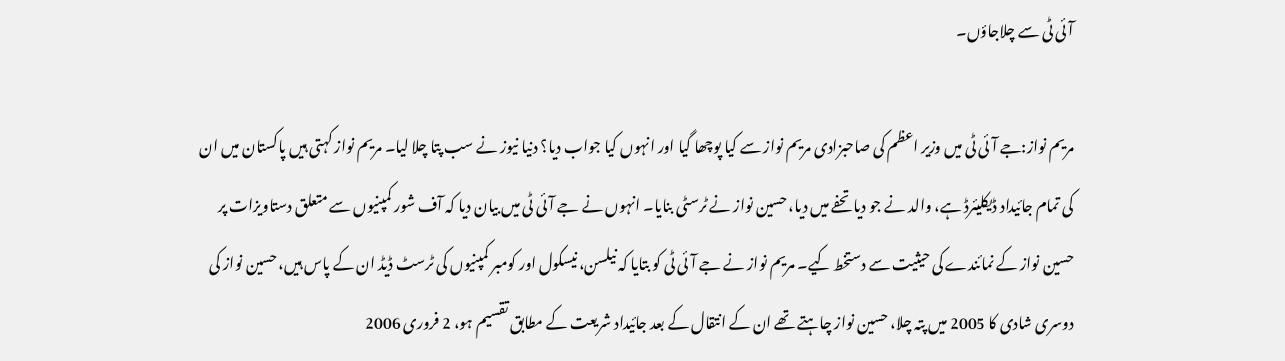آئی ٹی سے چلاجاؤں۔

مریم نواز:جے آئی ٹی میں وزیر اعظم کی صاحبزادی مریم نواز سے کیا پوچھا گیا اور انہوں کیا جواب دیا؟ دنیا نیوز نے سب پتا چلا لیا۔ مریم نواز کہتی ہیں پاکستان میں ان کی تمام جائیداد ڈیکلیئرڈ ہے، والد نے جو دیا تحفے میں دیا، حسین نواز نے ٹرسٹی بنایا۔ انہوں نے جے آئی ٹی میں بیان دیا کہ آف شور کمپنیوں سے متعلق دستاویزات پر حسین نواز کے نمائندے کی حیثیت سے دستخط کیے۔ مریم نواز نے جے آئی ٹی کو بتایا کہ نیلسن، نیسکول اور کومبر کمپنیوں کی ٹرسٹ ڈیڈ ان کے پاس ہیں، حسین نواز کی دوسری شادی کا 2005 میں پتہ چلا، حسین نواز چاہتے تھے ان کے انتقال کے بعد جائیداد شریعت کے مطابق تقسیم ہو، 2 فروری 2006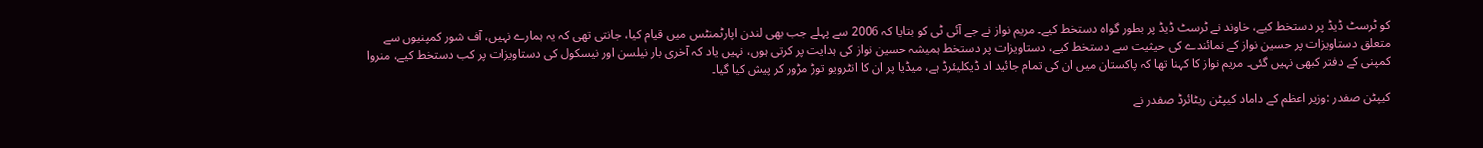کو ٹرسٹ ڈیڈ پر دستخط کیے، خاوند نے ٹرسٹ ڈیڈ پر بطور گواہ دستخط کیے۔ مریم نواز نے جے آئی ٹی کو بتایا کہ 2006 سے پہلے جب بھی لندن اپارٹمنٹس میں قیام کیا، جانتی تھی کہ یہ ہمارے نہیں، آف شور کمپنیوں سے متعلق دستاویزات پر حسین نواز کے نمائندے کی حیثیت سے دستخط کیے، دستاویزات پر دستخط ہمیشہ حسین نواز کی ہدایت پر کرتی ہوں، نہیں یاد کہ آخری بار نیلسن اور نیسکول کی دستاویزات پر کب دستخط کیے، منروا کمپنی کے دفتر کبھی نہیں گئی۔ مریم نواز کا کہنا تھا کہ پاکستان میں ان کی تمام جائید اد ڈیکلیئرڈ ہے، میڈیا پر ان کا انٹرویو توڑ مڑور کر پیش کیا گیا۔

کیپٹن صفدر :وزیر اعظم کے داماد کیپٹن ریٹائرڈ صفدر نے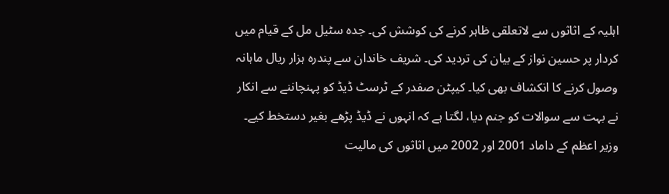اہلیہ کے اثاثوں سے لاتعلقی ظاہر کرنے کی کوشش کی۔ جدہ سٹیل مل کے قیام میں کردار پر حسین نواز کے بیان کی تردید کی۔ شریف خاندان سے پندرہ ہزار ریال ماہانہ وصول کرنے کا انکشاف بھی کیا۔ کیپٹن صفدر کے ٹرسٹ ڈیڈ کو پہنچاننے سے انکار نے بہت سے سوالات کو جنم دیا، لگتا ہے کہ انہوں نے ڈیڈ پڑھے بغیر دستخط کیے۔ وزیر اعظم کے داماد 2001 اور 2002 میں اثاثوں کی مالیت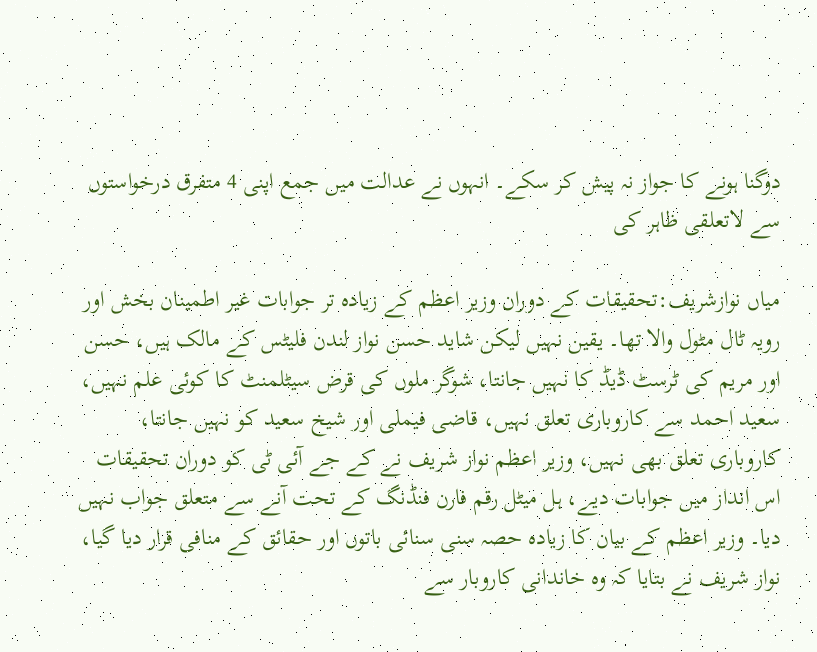دوگنا ہونے کا جواز نہ پیش کر سکے۔ انہوں نے عدالت میں جمع اپنی 4 متفرق درخواستوں سے لاتعلقی ظاہر کی

میاں نوازشریف:تحقیقات کے دوران وزیر اعظم کے زیادہ تر جوابات غیر اطمینان بخش اور رویہ ٹال مٹول والا تھا۔ یقین نہیں لیکن شاید حسن نواز لندن فلیٹس کے مالک ہیں، حسن اور مریم کی ٹرسٹ ڈیڈ کا نہیں جانتا، شوگر ملوں کی قرض سیٹلمنٹ کا کوئی علم نہیں، سعید احمد سے کاروباری تعلق نہیں، قاضی فیملی اور شیخ سعید کو نہیں جانتا، کاروباری تعلق بھی نہیں، وزیر اعظم نواز شریف نے کے جے آئی ٹی کو دوران تحقیقات اس انداز میں جوابات دیے، ہل میٹل رقم فارن فنڈنگ کے تحت آنے سے متعلق جواب نہیں دیا۔ وزیر اعظم کے بیان کا زیادہ حصہ سنی سنائی باتوں اور حقائق کے منافی قرار دیا گیا، نواز شریف نے بتایا کہ وہ خاندانی کاروبار سے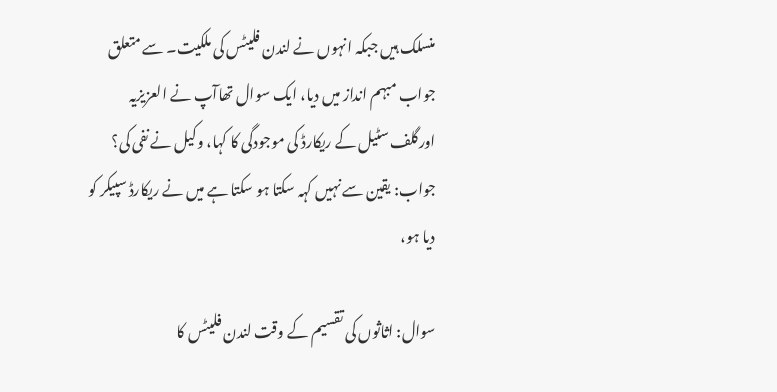منسلک ہیں جبکہ انہوں نے لندن فلیٹس کی ملکیت۔ سے متعلق جواب مبہم انداز میں دیا، ایک سوال تھاآپ نے العزیزیہ اورگلف سٹیل کے ریکارڈ کی موجودگی کا کہا، وکیل نے نفی کی؟ جواب: یقین سے نہیں کہہ سکتا ہو سکتا ہے میں نے ریکارڈ سپیکر کو دیا ہو،

سوال: اثاثوں کی تقسیم کے وقت لندن فلیٹس کا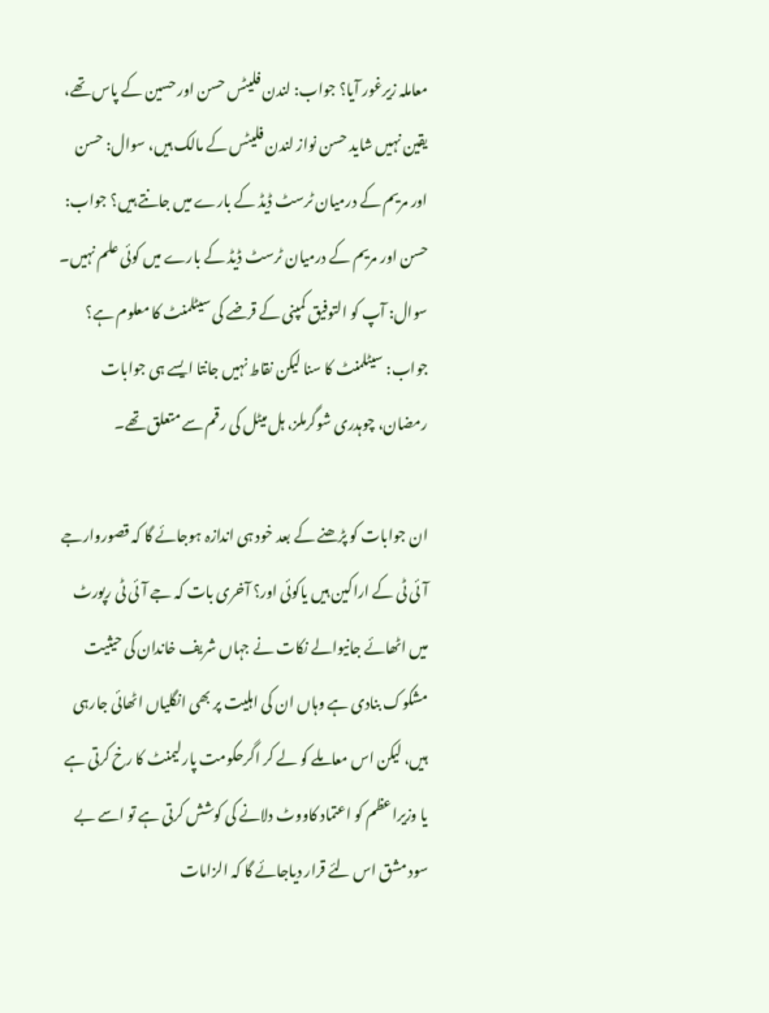معاملہ زیرغور آیا؟ جواب: لندن فلیٹس حسن اور حسین کے پاس تھے، یقین نہیں شاید حسن نواز لندن فلیٹس کے مالک ہیں، سوال: حسن اور مریم کے درمیان ٹرسٹ ڈیڈ کے بارے میں جانتے ہیں؟ جواب: حسن اور مریم کے درمیان ٹرسٹ ڈیڈ کے بارے میں کوئی علم نہیں۔ سوال: آپ کو التوفیق کمپنی کے قرضے کی سیٹلمنٹ کا معلوم ہے؟ جواب: سیٹلمنٹ کا سنا لیکن نقاط نہیں جانتا ایسے ہی جوابات رمضان، چوہدری شوگرملز، ہل میٹل کی رقم سے متعلق تھے۔

ان جوابات کو پڑھنے کے بعد خود ہی اندازہ ہوجائے گا کہ قصوروارجے آئی ٹی کے اراکین ہیں یاکوئی اور؟ آخری بات کہ جے آئی ٹی رپورٹ میں اٹھائے جانیوالے نکات نے جہاں شریف خاندان کی حیثیت مشکوک بنادی ہے وہاں ان کی اہلیت پر بھی انگلیاں اٹھائی جارہی ہیں، لیکن اس معاملے کو لے کر اگرحکومت پارلیمنٹ کا رخ کرتی ہے یا وزیراعظم کو اعتماد کاووٹ دلانے کی کوشش کرتی ہے تو اسے بے سود مشق اس لئے قرار دیاجائے گا کہ الزامات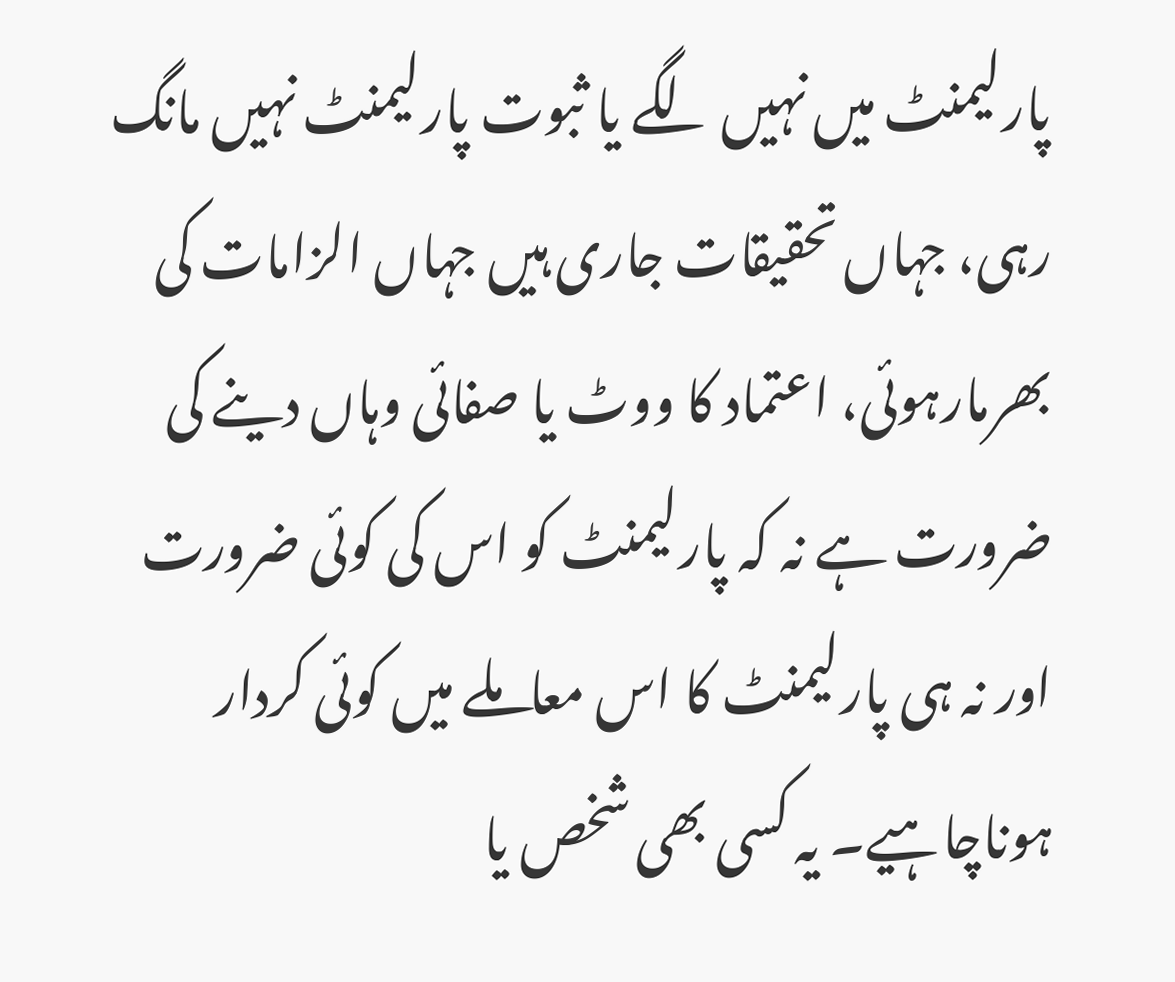پارلیمنٹ میں نہیں لگے یا ثبوت پارلیمنٹ نہیں مانگ رہی، جہاں تحقیقات جاری ہیں جہاں الزامات کی بھرمارہوئی، اعتماد کا ووٹ یا صفائی وہاں دینے کی ضرورت ہے نہ کہ پارلیمنٹ کو اس کی کوئی ضرورت اور نہ ہی پارلیمنٹ کا اس معاملے میں کوئی کردار ہوناچاہیے۔ یہ کسی بھی شخص یا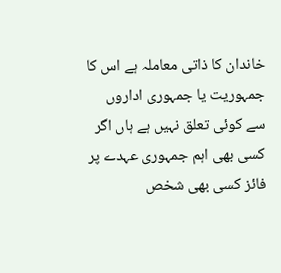خاندان کا ذاتی معاملہ ہے اس کا جمہوریت یا جمہوری اداروں سے کوئی تعلق نہیں ہے ہاں اگر کسی بھی اہم جمہوری عہدے پر فائز کسی بھی شخص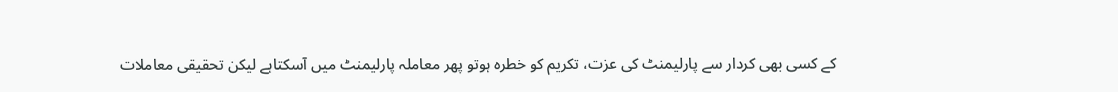کے کسی بھی کردار سے پارلیمنٹ کی عزت، تکریم کو خطرہ ہوتو پھر معاملہ پارلیمنٹ میں آسکتاہے لیکن تحقیقی معاملات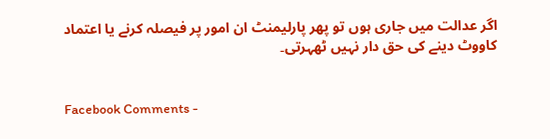اگر عدالت میں جاری ہوں تو پھر پارلیمنٹ ان امور پر فیصلہ کرنے یا اعتماد کاووٹ دینے کی حق دار نہیں ٹھہرتی۔


Facebook Comments -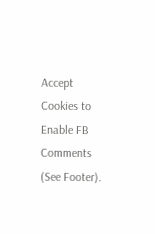Accept Cookies to Enable FB Comments (See Footer).